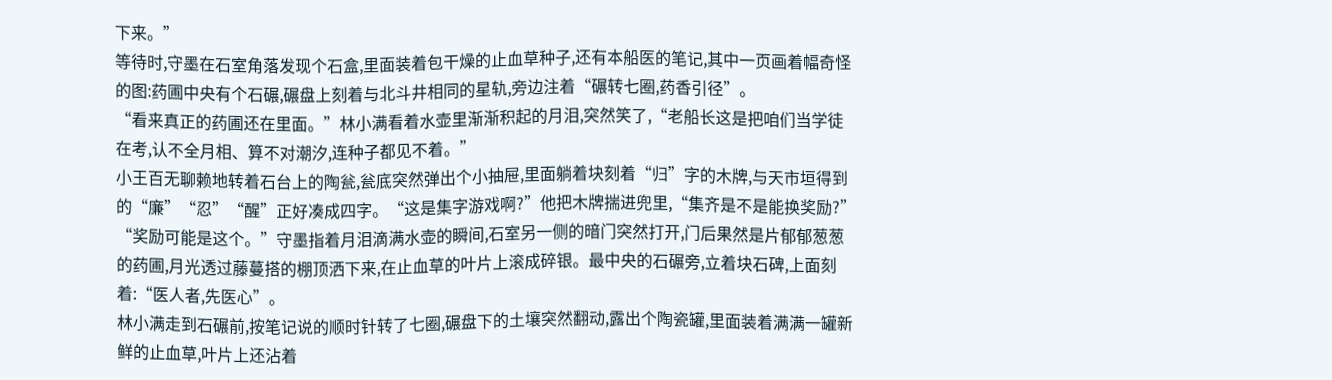下来。”
等待时,守墨在石室角落发现个石盒,里面装着包干燥的止血草种子,还有本船医的笔记,其中一页画着幅奇怪的图:药圃中央有个石碾,碾盘上刻着与北斗井相同的星轨,旁边注着“碾转七圈,药香引径”。
“看来真正的药圃还在里面。”林小满看着水壶里渐渐积起的月泪,突然笑了,“老船长这是把咱们当学徒在考,认不全月相、算不对潮汐,连种子都见不着。”
小王百无聊赖地转着石台上的陶瓮,瓮底突然弹出个小抽屉,里面躺着块刻着“归”字的木牌,与天市垣得到的“廉”“忍”“醒”正好凑成四字。“这是集字游戏啊?”他把木牌揣进兜里,“集齐是不是能换奖励?”
“奖励可能是这个。”守墨指着月泪滴满水壶的瞬间,石室另一侧的暗门突然打开,门后果然是片郁郁葱葱的药圃,月光透过藤蔓搭的棚顶洒下来,在止血草的叶片上滚成碎银。最中央的石碾旁,立着块石碑,上面刻着:“医人者,先医心”。
林小满走到石碾前,按笔记说的顺时针转了七圈,碾盘下的土壤突然翻动,露出个陶瓷罐,里面装着满满一罐新鲜的止血草,叶片上还沾着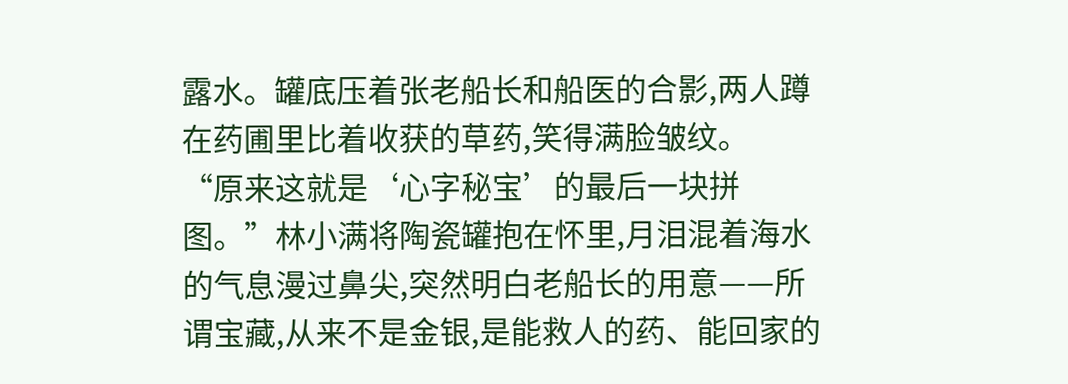露水。罐底压着张老船长和船医的合影,两人蹲在药圃里比着收获的草药,笑得满脸皱纹。
“原来这就是‘心字秘宝’的最后一块拼图。”林小满将陶瓷罐抱在怀里,月泪混着海水的气息漫过鼻尖,突然明白老船长的用意——所谓宝藏,从来不是金银,是能救人的药、能回家的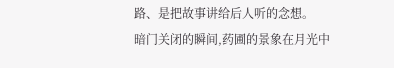路、是把故事讲给后人听的念想。
暗门关闭的瞬间,药圃的景象在月光中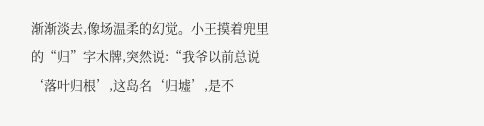渐渐淡去,像场温柔的幻觉。小王摸着兜里的“归”字木牌,突然说:“我爷以前总说‘落叶归根’,这岛名‘归墟’,是不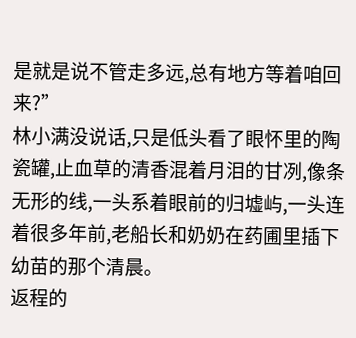是就是说不管走多远,总有地方等着咱回来?”
林小满没说话,只是低头看了眼怀里的陶瓷罐,止血草的清香混着月泪的甘冽,像条无形的线,一头系着眼前的归墟屿,一头连着很多年前,老船长和奶奶在药圃里插下幼苗的那个清晨。
返程的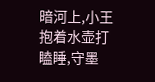暗河上,小王抱着水壶打瞌睡,守墨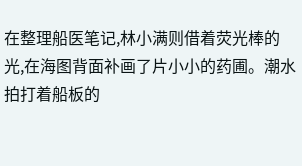在整理船医笔记,林小满则借着荧光棒的光,在海图背面补画了片小小的药圃。潮水拍打着船板的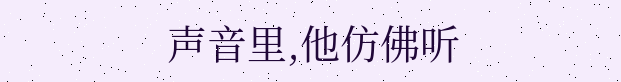声音里,他仿佛听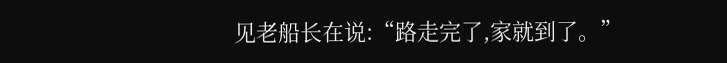见老船长在说:“路走完了,家就到了。”